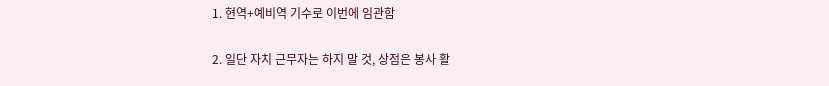1. 현역+예비역 기수로 이번에 임관함

2. 일단 자치 근무자는 하지 말 것, 상점은 봉사 활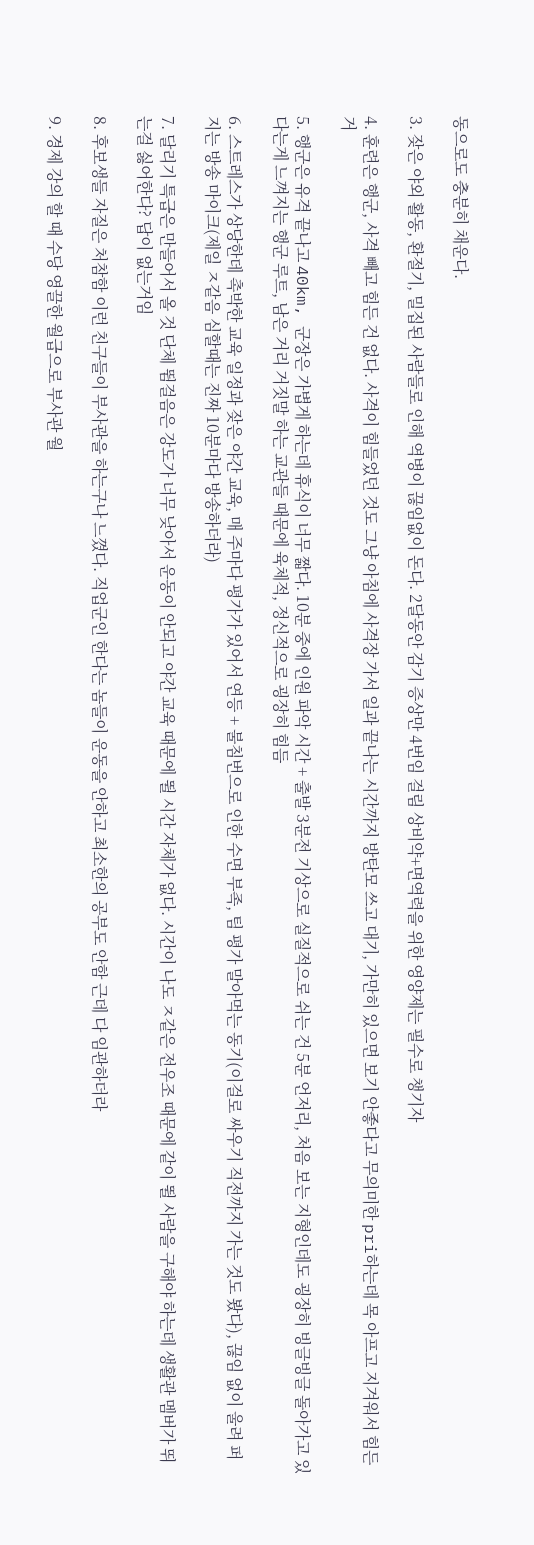동으로도 충분히 채운다.

3. 잦은 야외 활동, 환절기, 밀집된 사람들로 인해 역병이 끊임없이 돈다. 2달동안 감기 증상만 4번임 걸림 상비약+면역력을 위한 영양제는 필수로 챙기자

4. 훈련은 행군, 사격 빼고 힘든 건 없다. 사격이 힘들었던 것도 그냥 아침에 사격장 가서 일과 끝나는 시간까지 방탄모 쓰고 대기, 가만히 있으면 보기 안좋다고 무의미한 pri하는데 목 아프고 지겨워서 힘든거

5. 행군은 유격 끝나고 40km, 군장은 가볍게 하는데 휴식이 너무 짧다. 10분 중에 인원 파악 시간 + 출발 3분전 기상으로 실질적으로 쉬는 건 5분 언저리, 처음 보는 지형인데도 굉장히 빙글빙글 돌아가고 있다는게 느껴지는 행군 루트, 남은 거리 거짓말 하는 교관들 때문에 육체적, 정신적으로 굉장히 힘듬

6. 스트레스가 상당한데 촉박한 교육 일정과 잦은 야간 교육, 매 주마다 평가가 있어서 연등 + 불침번으로 인한 수면 부족, 팀 평가 말아먹는 동기(이걸로 싸우기 직전까지 가는 것도 봤다), 끊임 없이 울려 퍼지는 방송 마이크(제일 ㅈ같음 심할때는 진짜 10분마다 방송하더라)

7. 달리기 특급은 만들어서 올 것 단체 뜀걸음은 강도가 너무 낮아서 운동이 안되고 야간 교육 때문에 뛸 시간 자체가 없다. 시간이 나도 ㅈ같은 전우조 때문에 같이 뛸 사람을 구해야 하는데 생활관 멤버가 뛰는걸 싫어한다? 답이 없는거임

8. 후보생들 자질은 처참함 이런 친구들이 부사관을 하는구나 느꼈다. 직업군인 한다는 놈들이 운동을 안하고 최소한의 공부도 안함 근데 다 임관하더라

9. 경제 강의 할 때 수당 영끌한 월급으로 부사관 월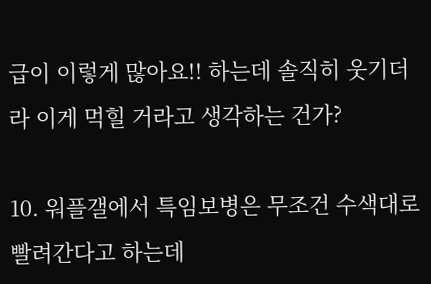급이 이렇게 많아요!! 하는데 솔직히 웃기더라 이게 먹힐 거라고 생각하는 건가?

10. 워플갤에서 특임보병은 무조건 수색대로 빨려간다고 하는데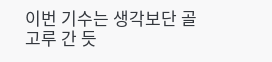이번 기수는 생각보단 골고루 간 듯